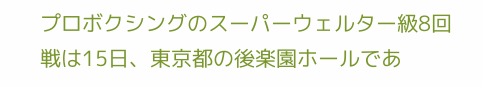プロボクシングのスーパーウェルター級8回戦は15日、東京都の後楽園ホールであ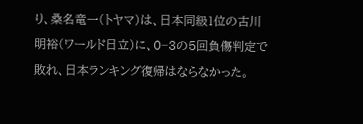り、桑名竜一(トヤマ)は、日本同級1位の古川明裕(ワールド日立)に、0−3の5回負傷判定で敗れ、日本ランキング復帰はならなかった。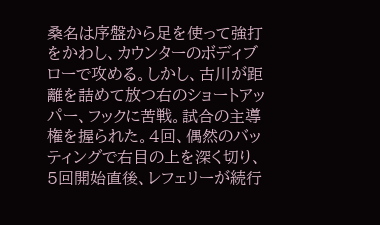桑名は序盤から足を使って強打をかわし、カウンターのボディブローで攻める。しかし、古川が距離を詰めて放つ右のショートアッパー、フックに苦戦。試合の主導権を握られた。4回、偶然のバッティングで右目の上を深く切り、5回開始直後、レフェリーが続行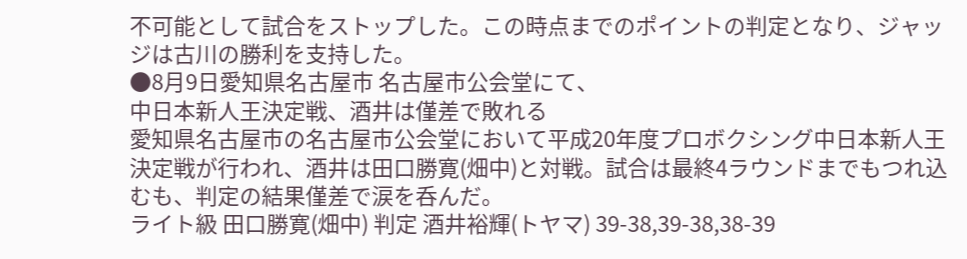不可能として試合をストップした。この時点までのポイントの判定となり、ジャッジは古川の勝利を支持した。
●8月9日愛知県名古屋市 名古屋市公会堂にて、
中日本新人王決定戦、酒井は僅差で敗れる
愛知県名古屋市の名古屋市公会堂において平成20年度プロボクシング中日本新人王決定戦が行われ、酒井は田口勝寛(畑中)と対戦。試合は最終4ラウンドまでもつれ込むも、判定の結果僅差で涙を呑んだ。
ライト級 田口勝寛(畑中) 判定 酒井裕輝(トヤマ) 39-38,39-38,38-39